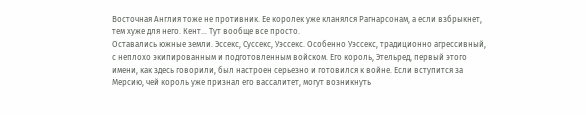Восточная Англия тоже не противник. Ее королек уже кланялся Рагнарсонам, а если взбрыкнет, тем хуже для него. Кент… Тут вообще все просто.
Оставались южные земли. Эссекс, Суссекс, Уэссекс. Особенно Уэссекс, традиционно агрессивный, с неплохо экипированным и подготовленным войском. Его король, Этельред, первый этого имени, как здесь говорили, был настроен серьезно и готовился к войне. Если вступится за Мерсию, чей король уже признал его вассалитет, могут возникнуть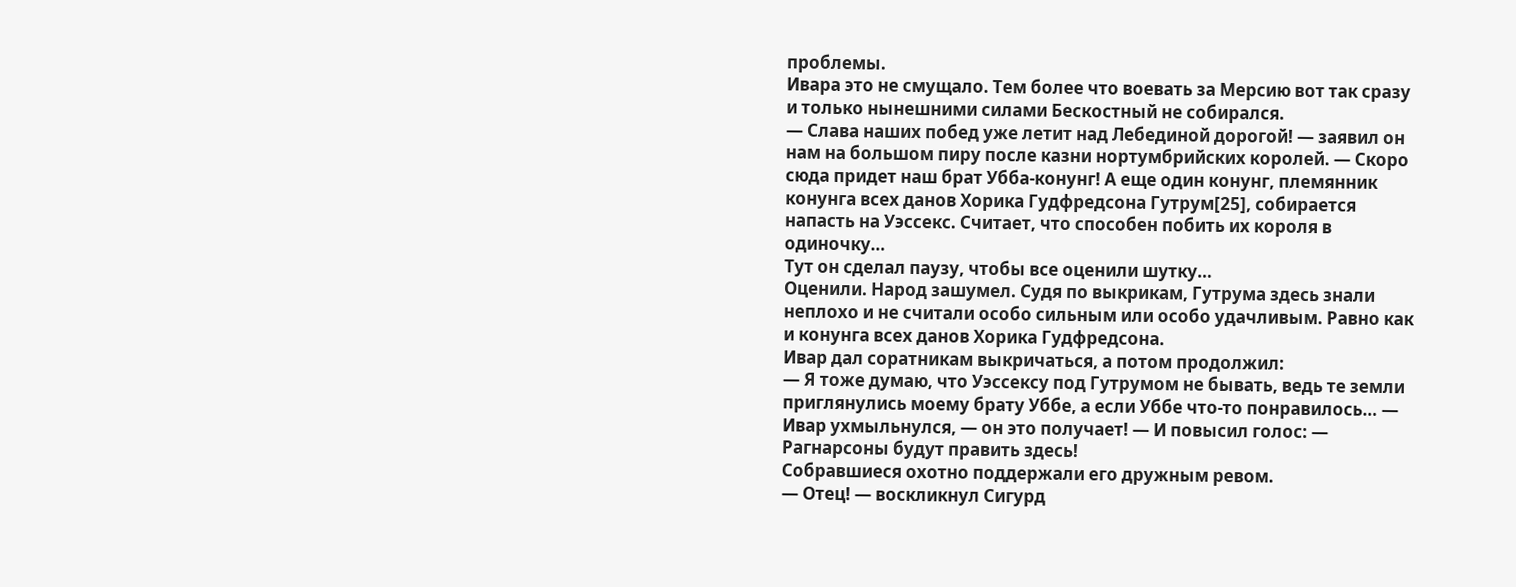проблемы.
Ивара это не смущало. Тем более что воевать за Мерсию вот так сразу и только нынешними силами Бескостный не собирался.
— Слава наших побед уже летит над Лебединой дорогой! — заявил он нам на большом пиру после казни нортумбрийских королей. — Скоро сюда придет наш брат Убба-конунг! А еще один конунг, племянник конунга всех данов Хорика Гудфредсона Гутрум[25], собирается напасть на Уэссекс. Считает, что способен побить их короля в одиночку…
Тут он сделал паузу, чтобы все оценили шутку…
Оценили. Народ зашумел. Судя по выкрикам, Гутрума здесь знали неплохо и не считали особо сильным или особо удачливым. Равно как и конунга всех данов Хорика Гудфредсона.
Ивар дал соратникам выкричаться, а потом продолжил:
— Я тоже думаю, что Уэссексу под Гутрумом не бывать, ведь те земли приглянулись моему брату Уббе, а если Уббе что-то понравилось… — Ивар ухмыльнулся, — он это получает! — И повысил голос: — Рагнарсоны будут править здесь!
Собравшиеся охотно поддержали его дружным ревом.
— Отец! — воскликнул Сигурд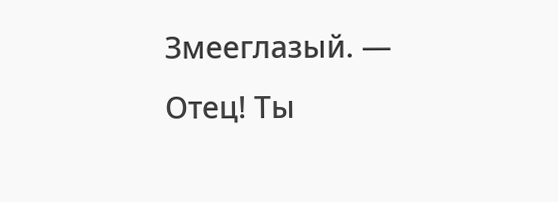Змееглазый. — Отец! Ты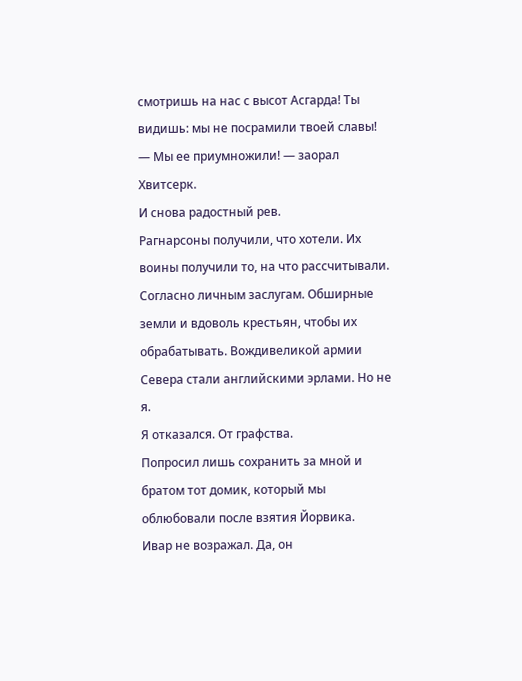смотришь на нас с высот Асгарда! Ты видишь: мы не посрамили твоей славы!
— Мы ее приумножили! — заорал Хвитсерк.
И снова радостный рев.
Рагнарсоны получили, что хотели. Их воины получили то, на что рассчитывали. Согласно личным заслугам. Обширные земли и вдоволь крестьян, чтобы их обрабатывать. Вождивеликой армии Севера стали английскими эрлами. Но не я.
Я отказался. От графства.
Попросил лишь сохранить за мной и братом тот домик, который мы облюбовали после взятия Йорвика.
Ивар не возражал. Да, он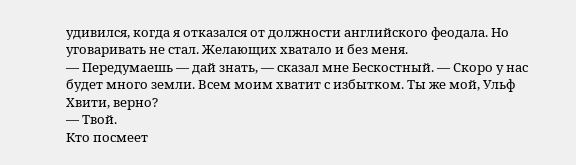удивился, когда я отказался от должности английского феодала. Но уговаривать не стал. Желающих хватало и без меня.
— Передумаешь — дай знать, — сказал мне Бескостный. — Скоро у нас будет много земли. Всем моим хватит с избытком. Ты же мой, Ульф Хвити, верно?
— Твой.
Кто посмеет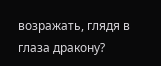возражать, глядя в глаза дракону?